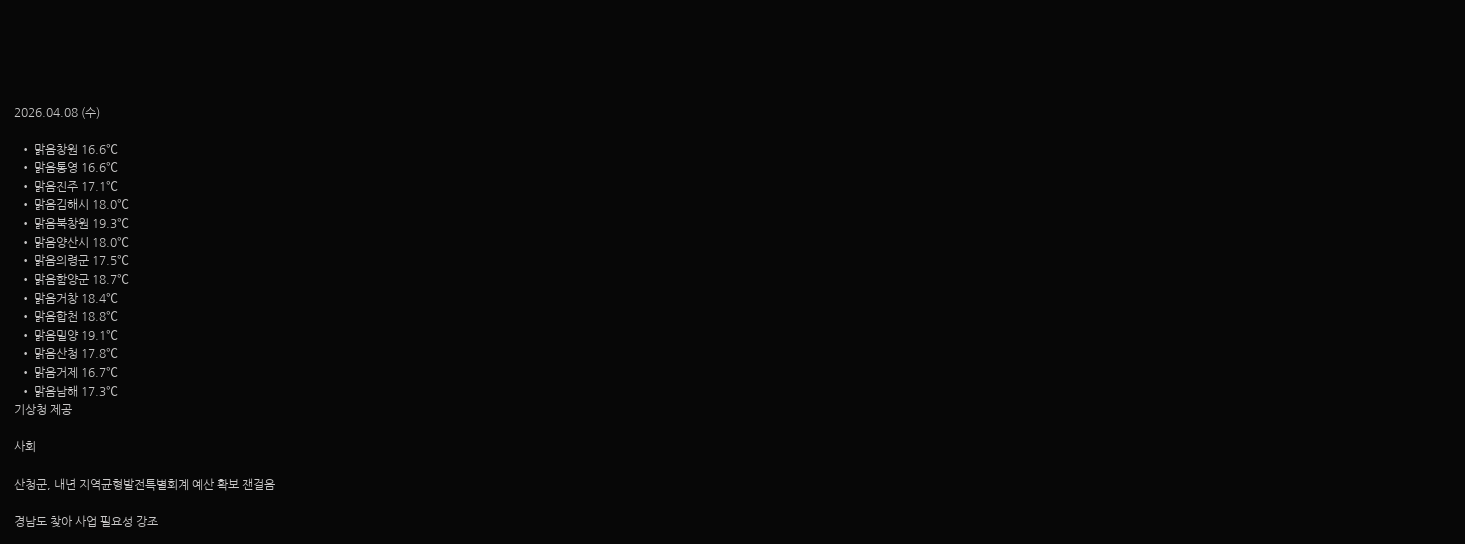2026.04.08 (수)

  • 맑음창원 16.6℃
  • 맑음통영 16.6℃
  • 맑음진주 17.1℃
  • 맑음김해시 18.0℃
  • 맑음북창원 19.3℃
  • 맑음양산시 18.0℃
  • 맑음의령군 17.5℃
  • 맑음함양군 18.7℃
  • 맑음거창 18.4℃
  • 맑음합천 18.8℃
  • 맑음밀양 19.1℃
  • 맑음산청 17.8℃
  • 맑음거제 16.7℃
  • 맑음남해 17.3℃
기상청 제공

사회

산청군, 내년 지역균형발전특별회계 예산 확보 잰걸음

경남도 찾아 사업 필요성 강조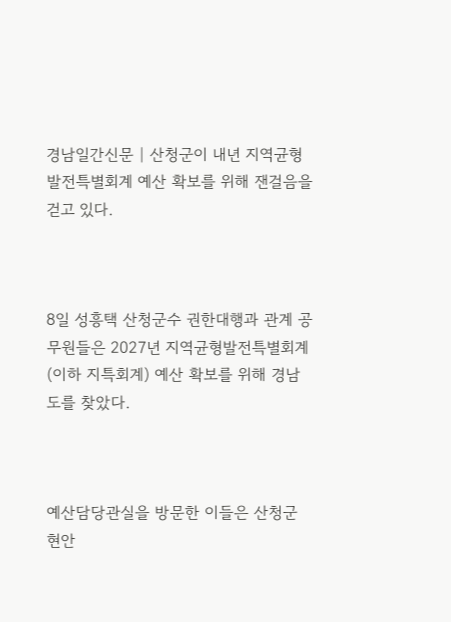경남일간신문 | 산청군이 내년 지역균형발전특별회계 예산 확보를 위해 잰걸음을 걷고 있다.



8일 성흥택 산청군수 권한대행과 관계 공무원들은 2027년 지역균형발전특별회계(이하 지특회계) 예산 확보를 위해 경남도를 찾았다.



예산담당관실을 방문한 이들은 산청군 현안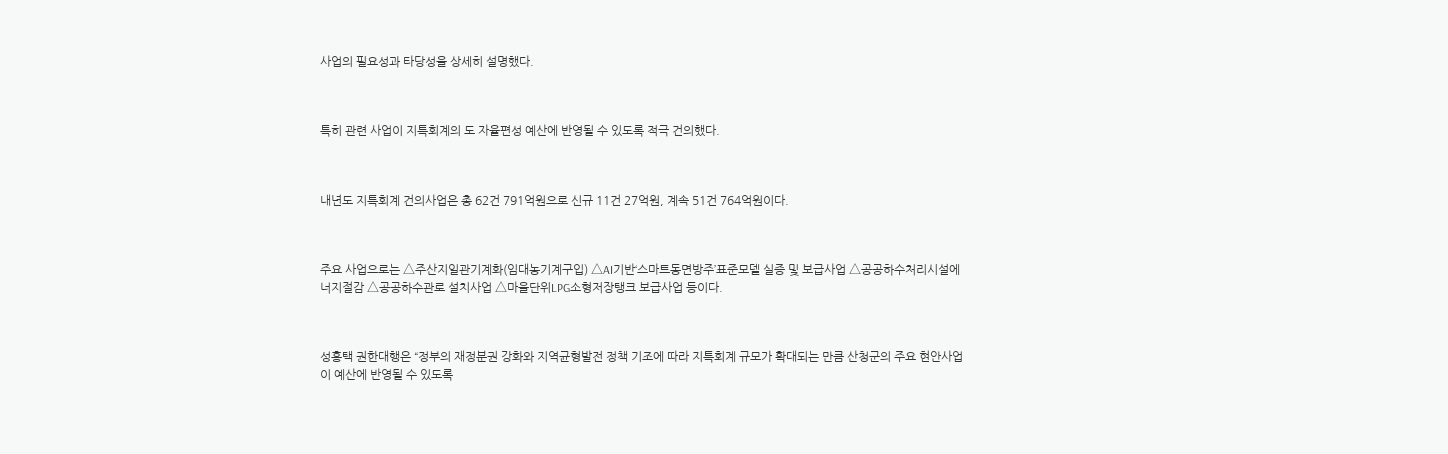사업의 필요성과 타당성을 상세히 설명했다.



특히 관련 사업이 지특회계의 도 자율편성 예산에 반영될 수 있도록 적극 건의했다.



내년도 지특회계 건의사업은 총 62건 791억원으로 신규 11건 27억원, 계속 51건 764억원이다.



주요 사업으로는 △주산지일관기계화(임대농기계구입) △AI기반‘스마트동면방주’표준모델 실증 및 보급사업 △공공하수처리시설에너지절감 △공공하수관로 설치사업 △마을단위LPG소형저장탱크 보급사업 등이다.



성흥택 권한대행은 “정부의 재정분권 강화와 지역균형발전 정책 기조에 따라 지특회계 규모가 확대되는 만큼 산청군의 주요 현안사업이 예산에 반영될 수 있도록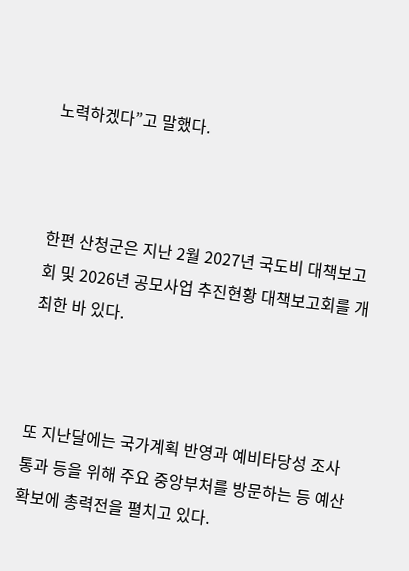노력하겠다”고 말했다.



한편 산청군은 지난 2월 2027년 국도비 대책보고회 및 2026년 공모사업 추진현황 대책보고회를 개최한 바 있다.



또 지난달에는 국가계획 반영과 예비타당성 조사 통과 등을 위해 주요 중앙부처를 방문하는 등 예산 확보에 총력전을 펼치고 있다.